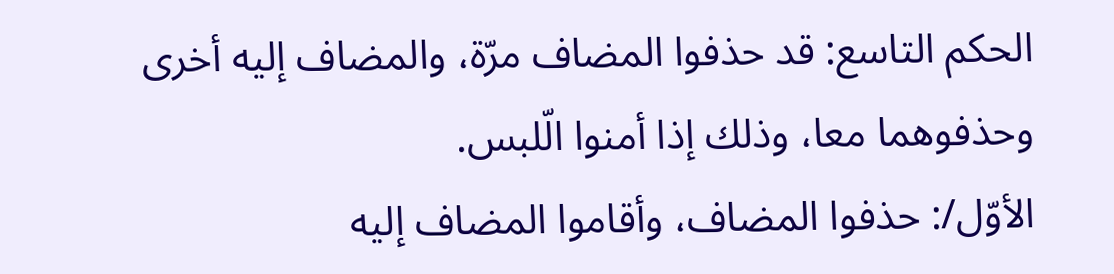الحكم التاسع: قد حذفوا المضاف مرّة، والمضاف إليه أخرى وحذفوهما معا، وذلك إذا أمنوا الّلبس.
الأوّل/: حذفوا المضاف، وأقاموا المضاف إليه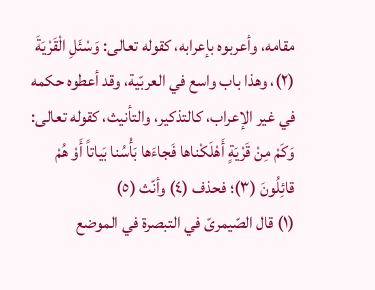مقامه، وأعربوه بإعرابه، كقوله تعالى: وَسْئَلِ الْقَرْيَةَ (٢)، وهذا باب واسع في العربّية، وقد أعطوه حكمه في غير الإعراب، كالتذكير، والتأنيث، كقوله تعالى: وَكَمْ مِنْ قَرْيَةٍ أَهْلَكْناها فَجاءَها بَأْسُنا بَياتاً أَوْ هُمْ قائِلُونَ (٣)؛ فحذف (٤) وأنّث (٥)
(١) قال الصّيمرىّ في التبصرة في الموضع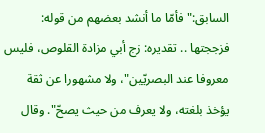السابق:" فأمّا ما أنشد بعضهم من قوله: فزججتها .. تقديره: زج أبي مزادة القلوص، فليس معروفا عند البصريّين"، ولا مشهورا عن ثقة يؤخذ بلغته، ولا يعرف من حيث يصحّ". وقال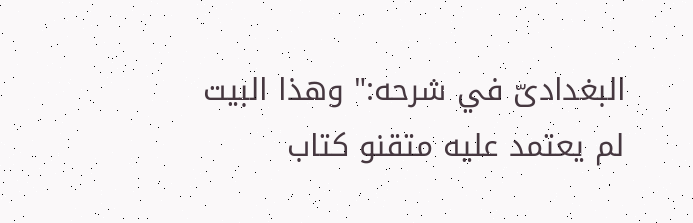البغدادىّ في شرحه:" وهذا البيت لم يعتمد عليه متقنو كتاب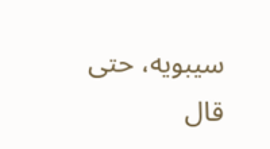سيبويه، حتى قال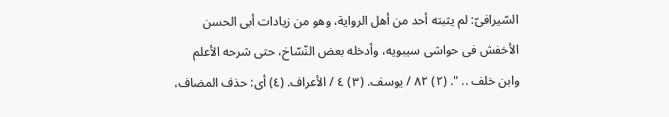السّيرافىّ: لم يثبته أحد من أهل الرواية، وهو من زيادات أبى الحسن الأخفش فى حواشى سيبويه، وأدخله بعض النّسّاخ، حتى شرحه الأعلم وابن خلف .. ". (٢) ٨٢ / يوسف. (٣) ٤ / الأعراف. (٤) أى: حذف المضاف،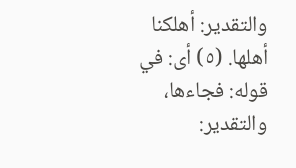والتقدير: أهلكنا أهلها. (٥) أى: في قوله: فجاءها، والتقدير: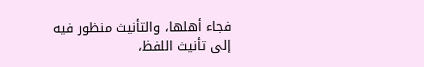فجاء أهلها، والتأنيث منظور فيه إلى تأنيث اللفظ،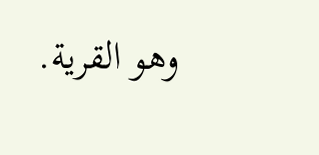وهو القرية.